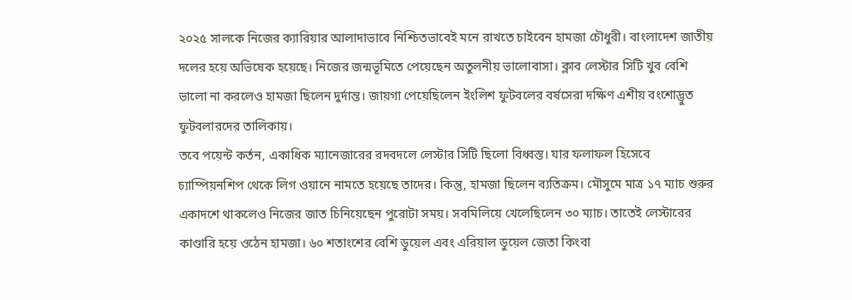২০২৫ সালকে নিজের ক্যারিয়ার আলাদাভাবে নিশ্চিতভাবেই মনে রাখতে চাইবেন হামজা চৌধুরী। বাংলাদেশ জাতীয় দলের হয়ে অভিষেক হয়েছে। নিজের জন্মভূমিতে পেয়েছেন অতুলনীয় ভালোবাসা। ক্লাব লেস্টার সিটি খুব বেশি ভালো না করলেও হামজা ছিলেন দুর্দান্ত। জায়গা পেয়েছিলেন ইংলিশ ফুটবলের বর্ষসেরা দক্ষিণ এশীয় বংশোদ্ভুত ফুটবলারদের তালিকায়।
তবে পয়েন্ট কর্তন, একাধিক ম্যানেজারের রদবদলে লেস্টার সিটি ছিলো বিধ্বস্ত। যার ফলাফল হিসেবে চ্যাম্পিয়নশিপ থেকে লিগ ওয়ানে নামতে হয়েছে তাদের। কিন্তু, হামজা ছিলেন ব্যতিক্রম। মৌসুমে মাত্র ১৭ ম্যাচ শুরুর একাদশে থাকলেও নিজের জাত চিনিয়েছেন পুরোটা সময়। সবমিলিয়ে খেলেছিলেন ৩০ ম্যাচ। তাতেই লেস্টারের কাণ্ডারি হয়ে ওঠেন হামজা। ৬০ শতাংশের বেশি ডুয়েল এবং এরিয়াল ডুয়েল জেতা কিংবা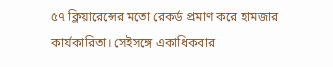৫৭ ক্লিয়ারেন্সের মতো রেকর্ড প্রমাণ করে হামজার কার্যকারিতা। সেইসঙ্গে একাধিকবার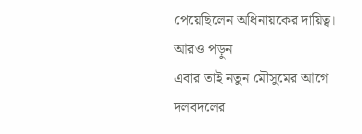পেয়েছিলেন অধিনায়কের দায়িত্ব।
আরও পড়ুন
এবার তাই নতুন মৌসুমের আগে দলবদলের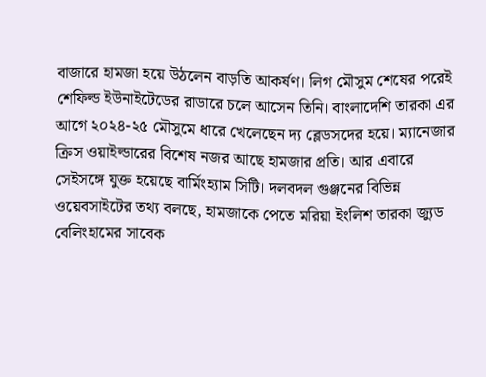বাজারে হামজা হয়ে উঠলেন বাড়তি আকর্ষণ। লিগ মৌসুম শেষের পরেই শেফিল্ড ইউনাইটেডের রাডারে চলে আসেন তিনি। বাংলাদেশি তারকা এর আগে ২০২৪-২৫ মৌসুমে ধারে খেলেছেন দ্য ব্লেডসদের হয়ে। ম্যানেজার ক্রিস ওয়াইল্ডারের বিশেষ নজর আছে হামজার প্রতি। আর এবারে সেইসঙ্গে যুক্ত হয়েছে বার্মিংহ্যাম সিটি। দলবদল গুঞ্জনের বিভিন্ন ওয়েবসাইটের তথ্য বলছে, হামজাকে পেতে মরিয়া ইংলিশ তারকা জ্যুড বেলিংহামের সাবেক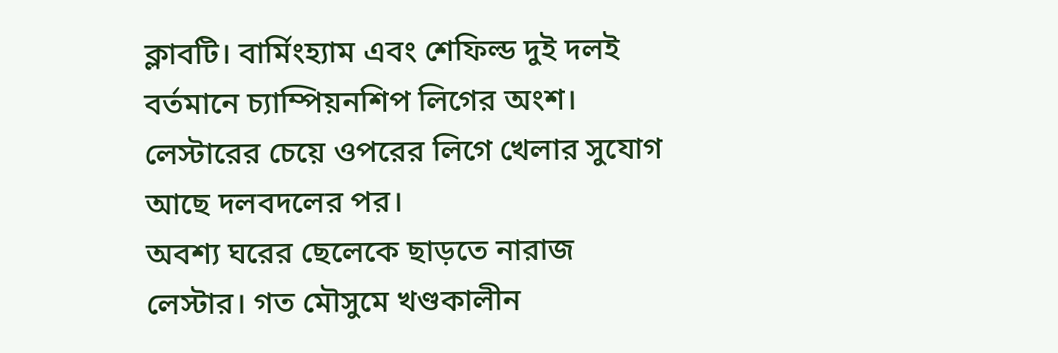ক্লাবটি। বার্মিংহ্যাম এবং শেফিল্ড দুই দলই বর্তমানে চ্যাম্পিয়নশিপ লিগের অংশ। লেস্টারের চেয়ে ওপরের লিগে খেলার সুযোগ আছে দলবদলের পর।
অবশ্য ঘরের ছেলেকে ছাড়তে নারাজ লেস্টার। গত মৌসুমে খণ্ডকালীন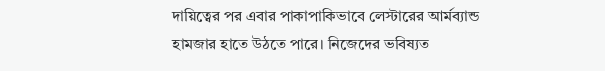দায়িত্বের পর এবার পাকাপাকিভাবে লেস্টারের আর্মব্যান্ড হামজার হাতে উঠতে পারে। নিজেদের ভবিষ্যত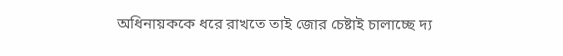অধিনায়ককে ধরে রাখতে তাই জোর চেষ্টাই চালাচ্ছে দ্য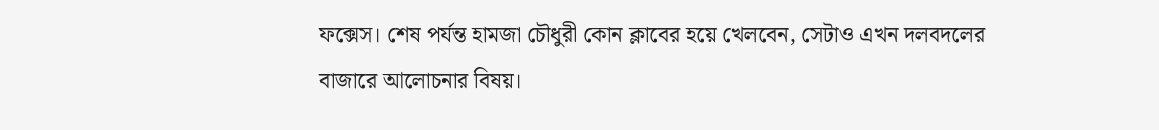ফক্সেস। শেষ পর্যন্ত হামজা চৌধুরী কোন ক্লাবের হয়ে খেলবেন, সেটাও এখন দলবদলের বাজারে আলোচনার বিষয়।